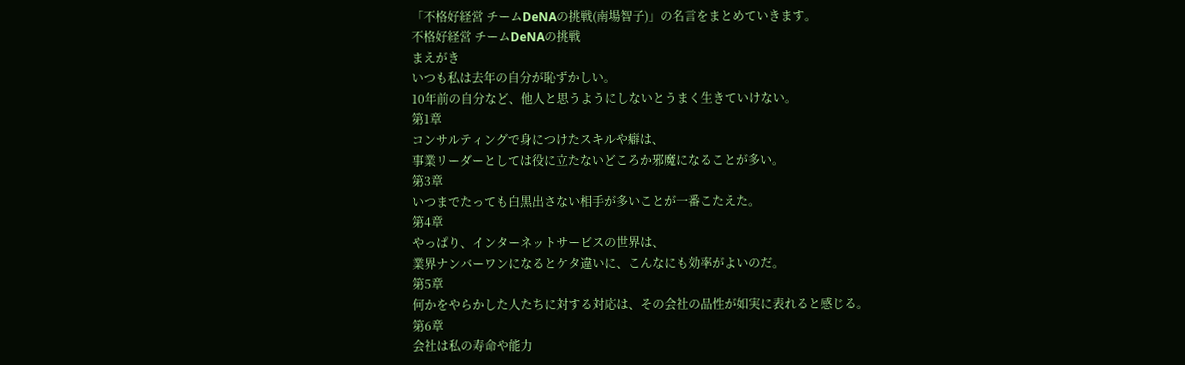「不格好経営 チームDeNAの挑戦(南場智子)」の名言をまとめていきます。
不格好経営 チームDeNAの挑戦
まえがき
いつも私は去年の自分が恥ずかしい。
10年前の自分など、他人と思うようにしないとうまく生きていけない。
第1章
コンサルティングで身につけたスキルや癖は、
事業リーダーとしては役に立たないどころか邪魔になることが多い。
第3章
いつまでたっても白黒出さない相手が多いことが一番こたえた。
第4章
やっぱり、インターネットサービスの世界は、
業界ナンバーワンになるとケタ違いに、こんなにも効率がよいのだ。
第5章
何かをやらかした人たちに対する対応は、その会社の品性が如実に表れると感じる。
第6章
会社は私の寿命や能力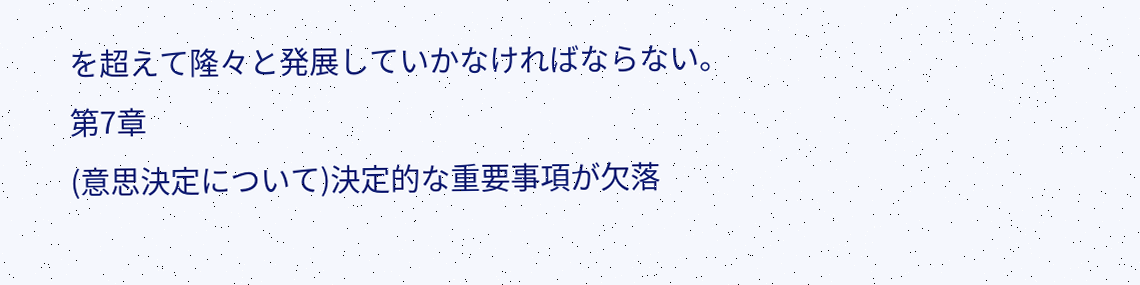を超えて隆々と発展していかなければならない。
第7章
(意思決定について)決定的な重要事項が欠落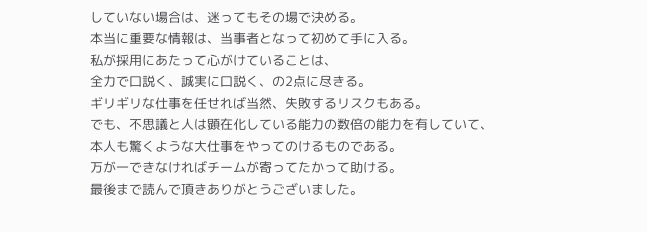していない場合は、迷ってもその場で決める。
本当に重要な情報は、当事者となって初めて手に入る。
私が採用にあたって心がけていることは、
全力で口説く、誠実に口説く、の2点に尽きる。
ギリギリな仕事を任せれば当然、失敗するリスクもある。
でも、不思議と人は顕在化している能力の数倍の能力を有していて、
本人も驚くような大仕事をやってのけるものである。
万が一できなければチームが寄ってたかって助ける。
最後まで読んで頂きありがとうございました。